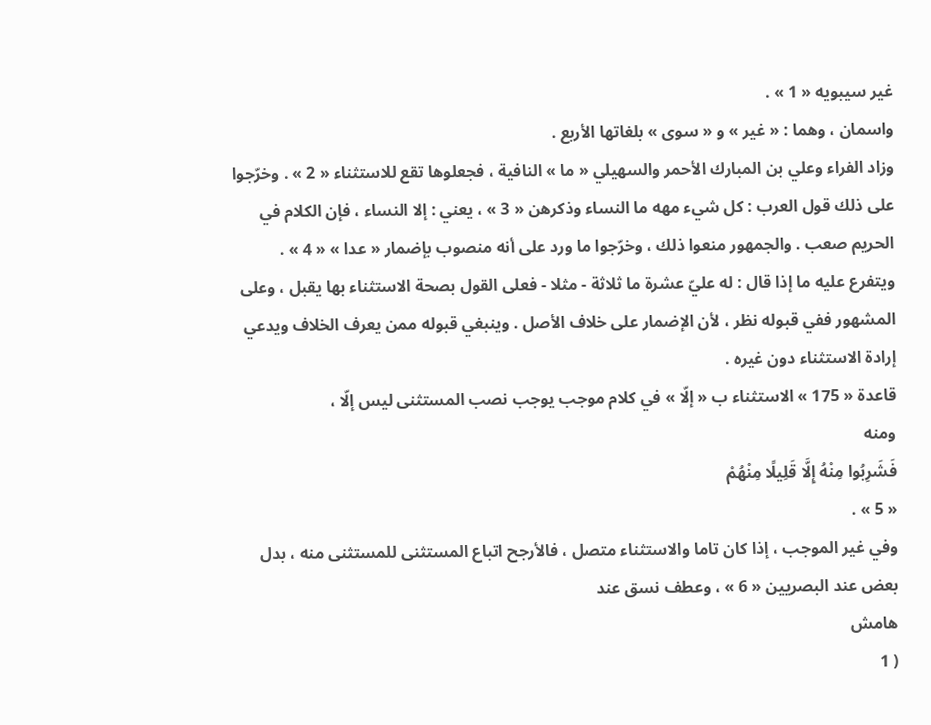غير سيبويه « 1 » .
واسمان ، وهما : « غير » و « سوى » بلغاتها الأربع .
وزاد الفراء وعلي بن المبارك الأحمر والسهيلي « ما » النافية ، فجعلوها تقع للاستثناء « 2 » . وخرّجوا على ذلك قول العرب : كل شيء مهه ما النساء وذكرهن « 3 » ، يعني : إلا النساء ، فإن الكلام في الحريم صعب . والجمهور منعوا ذلك ، وخرّجوا ما ورد على أنه منصوب بإضمار « عدا » « 4 » .
ويتفرع عليه ما إذا قال : له عليّ عشرة ما ثلاثة - مثلا - فعلى القول بصحة الاستثناء بها يقبل ، وعلى المشهور ففي قبوله نظر ، لأن الإضمار على خلاف الأصل . وينبغي قبوله ممن يعرف الخلاف ويدعي إرادة الاستثناء دون غيره .
قاعدة « 175 » الاستثناء ب « إلّا » في كلام موجب يوجب نصب المستثنى ليس إلّا ،
ومنه
فَشَرِبُوا مِنْهُ إِلَّا قَلِيلًا مِنْهُمْ
« 5 » .
وفي غير الموجب ، إذا كان تاما والاستثناء متصل ، فالأرجح اتباع المستثنى للمستثنى منه ، بدل بعض عند البصريين « 6 » ، وعطف نسق عند
هامش
( 1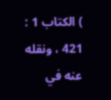) الكتاب 1 : 421 ، ونقله عنه في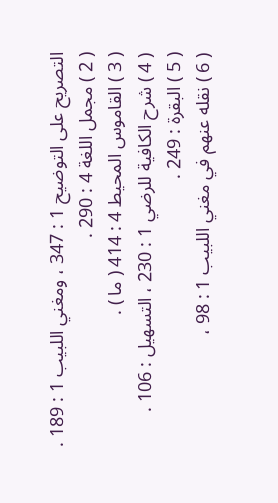التصريح على التوضيح 1 : 347 ، ومغني اللبيب 1 : 189 .
( 2 ) مجمل اللغة 4 : 290 .
( 3 ) القاموس المحيط 4 : 414 ( ما ) .
( 4 ) شرح الكافية للرضي 1 : 230 ، التسهيل : 106 .
( 5 ) البقرة : 249 .
( 6 ) نقله عنهم في مغني اللبيب 1 : 98 ،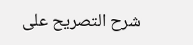شرح التصريح على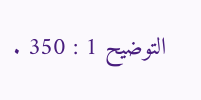التوضيح 1 : 350 .